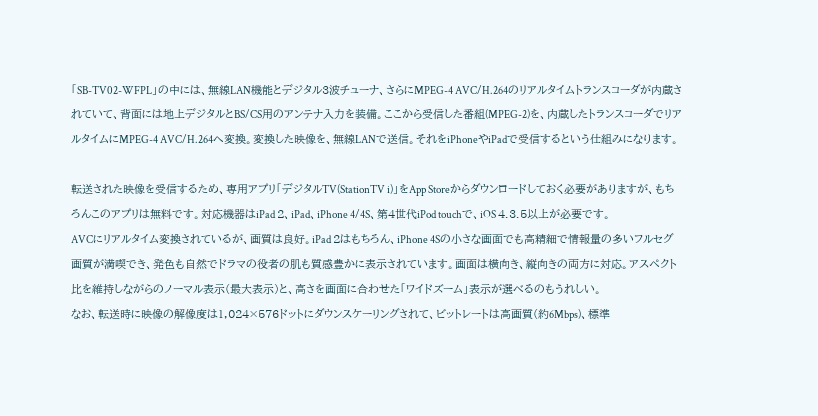「SB-TV02-WFPL」の中には、無線LAN機能とデジタル3波チューナ、さらにMPEG-4 AVC/H.264のリアルタイムトランスコーダが内蔵されていて、背面には地上デジタルとBS/CS用のアンテナ入力を装備。ここから受信した番組(MPEG-2)を、内蔵したトランスコーダでリアルタイムにMPEG-4 AVC/H.264へ変換。変換した映像を、無線LANで送信。それをiPhoneやiPadで受信するという仕組みになります。

転送された映像を受信するため、専用アプリ「デジタルTV(StationTV i)」をApp Storeからダウンロードしておく必要がありますが、もちろんこのアプリは無料です。対応機器はiPad 2、iPad、iPhone 4/4S、第4世代iPod touchで、iOS 4.3.5以上が必要です。
AVCにリアルタイム変換されているが、画質は良好。iPad 2はもちろん、iPhone 4Sの小さな画面でも高精細で情報量の多いフルセグ画質が満喫でき、発色も自然でドラマの役者の肌も質感豊かに表示されています。画面は横向き、縦向きの両方に対応。アスペクト比を維持しながらのノーマル表示(最大表示)と、高さを画面に合わせた「ワイドズーム」表示が選べるのもうれしい。
なお、転送時に映像の解像度は1,024×576ドットにダウンスケーリングされて、ビットレートは高画質(約6Mbps)、標準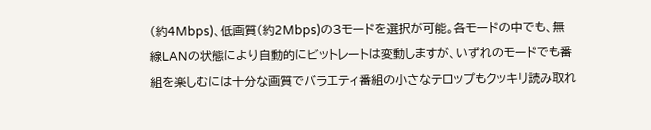(約4Mbps)、低画質(約2Mbps)の3モードを選択が可能。各モードの中でも、無線LANの状態により自動的にビットレートは変動しますが、いずれのモードでも番組を楽しむには十分な画質でバラエティ番組の小さなテロップもクッキリ読み取れ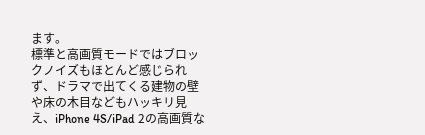ます。
標準と高画質モードではブロックノイズもほとんど感じられず、ドラマで出てくる建物の壁や床の木目などもハッキリ見え、iPhone 4S/iPad 2の高画質な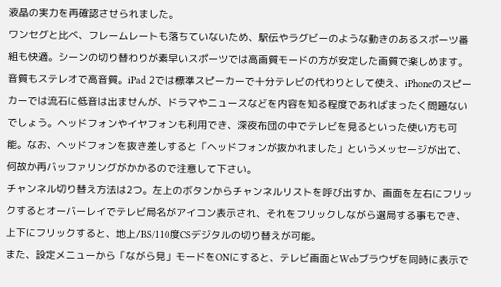液晶の実力を再確認させられました。
ワンセグと比べ、フレームレートも落ちていないため、駅伝やラグビーのような動きのあるスポーツ番組も快適。シーンの切り替わりが素早いスポーツでは高画質モードの方が安定した画質で楽しめます。
音質もステレオで高音質。iPad 2では標準スピーカーで十分テレビの代わりとして使え、iPhoneのスピーカーでは流石に低音は出ませんが、ドラマやニュースなどを内容を知る程度であればまったく問題ないでしょう。ヘッドフォンやイヤフォンも利用でき、深夜布団の中でテレビを見るといった使い方も可能。なお、ヘッドフォンを抜き差しすると「ヘッドフォンが抜かれました」というメッセージが出て、何故か再バッファリングがかかるので注意して下さい。
チャンネル切り替え方法は2つ。左上のボタンからチャンネルリストを呼び出すか、画面を左右にフリックするとオーバーレイでテレビ局名がアイコン表示され、それをフリックしながら選局する事もでき、上下にフリックすると、地上/BS/110度CSデジタルの切り替えが可能。
また、設定メニューから「ながら見」モードをONにすると、テレビ画面とWebブラウザを同時に表示で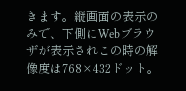きます。縦画面の表示のみで、下側にWebブラウザが表示されこの時の解像度は768×432ドット。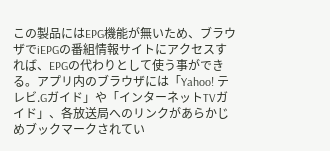この製品にはEPG機能が無いため、ブラウザでiEPGの番組情報サイトにアクセスすれば、EPGの代わりとして使う事ができる。アプリ内のブラウザには「Yahoo! テレビ.Gガイド」や「インターネットTVガイド」、各放送局へのリンクがあらかじめブックマークされてい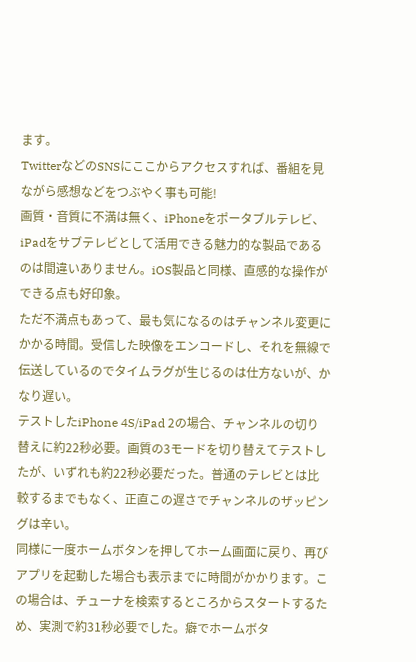ます。
TwitterなどのSNSにここからアクセスすれば、番組を見ながら感想などをつぶやく事も可能!
画質・音質に不満は無く、iPhoneをポータブルテレビ、iPadをサブテレビとして活用できる魅力的な製品であるのは間違いありません。iOS製品と同様、直感的な操作ができる点も好印象。
ただ不満点もあって、最も気になるのはチャンネル変更にかかる時間。受信した映像をエンコードし、それを無線で伝送しているのでタイムラグが生じるのは仕方ないが、かなり遅い。
テストしたiPhone 4S/iPad 2の場合、チャンネルの切り替えに約22秒必要。画質の3モードを切り替えてテストしたが、いずれも約22秒必要だった。普通のテレビとは比較するまでもなく、正直この遅さでチャンネルのザッピングは辛い。
同様に一度ホームボタンを押してホーム画面に戻り、再びアプリを起動した場合も表示までに時間がかかります。この場合は、チューナを検索するところからスタートするため、実測で約31秒必要でした。癖でホームボタ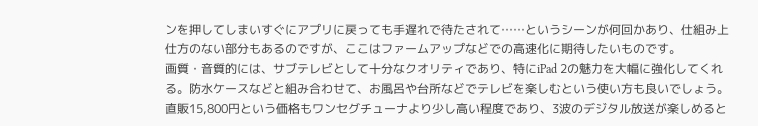ンを押してしまいすぐにアプリに戻っても手遅れで待たされて……というシーンが何回かあり、仕組み上仕方のない部分もあるのですが、ここはファームアップなどでの高速化に期待したいものです。
画質・音質的には、サブテレビとして十分なクオリティであり、特にiPad 2の魅力を大幅に強化してくれる。防水ケースなどと組み合わせて、お風呂や台所などでテレビを楽しむという使い方も良いでしょう。直販15,800円という価格もワンセグチューナより少し高い程度であり、3波のデジタル放送が楽しめると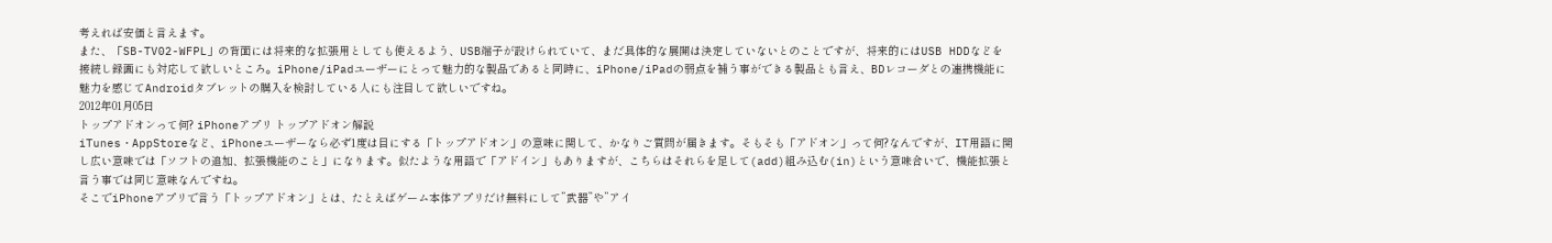考えれば安価と言えます。
また、「SB-TV02-WFPL」の背面には将来的な拡張用としても使えるよう、USB端子が設けられていて、まだ具体的な展開は決定していないとのことですが、将来的にはUSB HDDなどを接続し録画にも対応して欲しいところ。iPhone/iPadユーザーにとって魅力的な製品であると同時に、iPhone/iPadの弱点を補う事ができる製品とも言え、BDレコーダとの連携機能に魅力を感じてAndroidタブレットの購入を検討している人にも注目して欲しいですね。
2012年01月05日
トップアドオンって何? iPhoneアプリ トップアドオン解説
iTunes・AppStoreなど、iPhoneユーザーなら必ず1度は目にする「トップアドオン」の意味に関して、かなりご質問が届きます。そもそも「アドオン」って何?なんですが、IT用語に関し広い意味では「ソフトの追加、拡張機能のこと」になります。似たような用語で「アドイン」もありますが、こちらはそれらを足して(add)組み込む(in)という意味合いで、機能拡張と言う事では同じ意味なんですね。
そこでiPhoneアプリで言う「トップアドオン」とは、たとえばゲーム本体アプリだけ無料にして”武器”や”アイ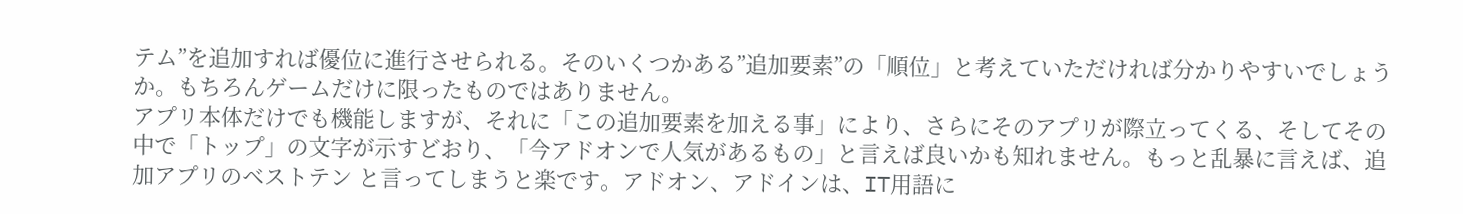テム”を追加すれば優位に進行させられる。そのいくつかある”追加要素”の「順位」と考えていただければ分かりやすいでしょうか。もちろんゲームだけに限ったものではありません。
アプリ本体だけでも機能しますが、それに「この追加要素を加える事」により、さらにそのアプリが際立ってくる、そしてその中で「トップ」の文字が示すどおり、「今アドオンで人気があるもの」と言えば良いかも知れません。もっと乱暴に言えば、追加アプリのベストテン と言ってしまうと楽です。アドオン、アドインは、IT用語に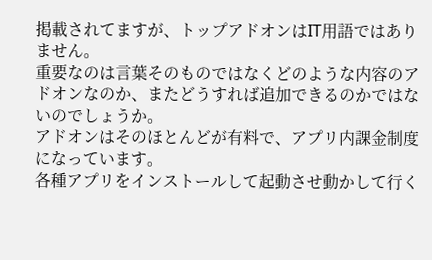掲載されてますが、トップアドオンはIT用語ではありません。
重要なのは言葉そのものではなくどのような内容のアドオンなのか、またどうすれば追加できるのかではないのでしょうか。
アドオンはそのほとんどが有料で、アプリ内課金制度になっています。
各種アプリをインストールして起動させ動かして行く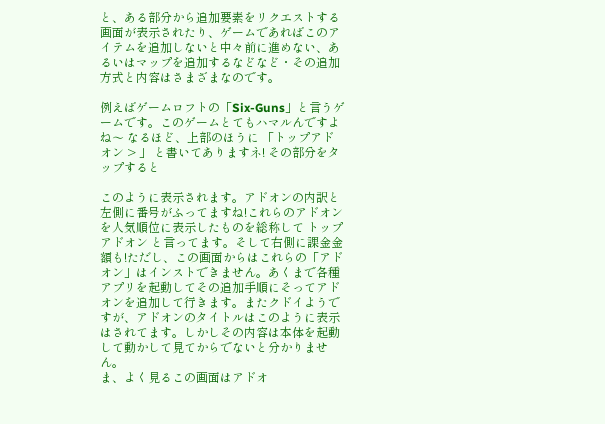と、ある部分から追加要素をリクエストする画面が表示されたり、ゲームであればこのアイテムを追加しないと中々前に進めない、あるいはマップを追加するなどなど・その追加方式と内容はさまざまなのです。

例えばゲームロフトの「Six-Guns」と言うゲームです。このゲームとてもハマルんですよね〜 なるほど、上部のほうに 「トップアドオン > 」 と書いてありますネ! その部分をタップすると

このように表示されます。アドオンの内訳と左側に番号がふってますね!これらのアドオンを人気順位に表示したものを総称して トップアドオン と言ってます。そして右側に課金金額も!ただし、この画面からはこれらの「アドオン」はインストできません。あくまで各種アプリを起動してその追加手順にそってアドオンを追加して行きます。またクドイようですが、アドオンのタイトルはこのように表示はされてます。しかしその内容は本体を起動して動かして見てからでないと分かりません。
ま、よく見るこの画面はアドオ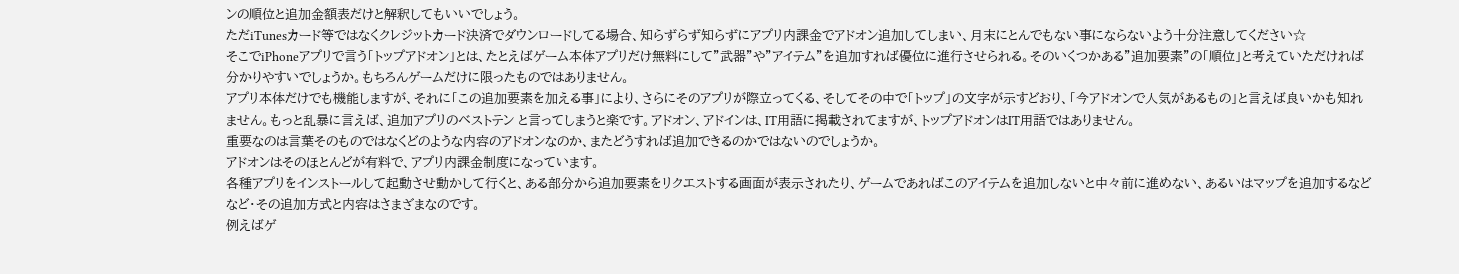ンの順位と追加金額表だけと解釈してもいいでしょう。
ただiTunesカード等ではなくクレジットカード決済でダウンロードしてる場合、知らずらず知らずにアプリ内課金でアドオン追加してしまい、月末にとんでもない事にならないよう十分注意してください☆
そこでiPhoneアプリで言う「トップアドオン」とは、たとえばゲーム本体アプリだけ無料にして”武器”や”アイテム”を追加すれば優位に進行させられる。そのいくつかある”追加要素”の「順位」と考えていただければ分かりやすいでしょうか。もちろんゲームだけに限ったものではありません。
アプリ本体だけでも機能しますが、それに「この追加要素を加える事」により、さらにそのアプリが際立ってくる、そしてその中で「トップ」の文字が示すどおり、「今アドオンで人気があるもの」と言えば良いかも知れません。もっと乱暴に言えば、追加アプリのベストテン と言ってしまうと楽です。アドオン、アドインは、IT用語に掲載されてますが、トップアドオンはIT用語ではありません。
重要なのは言葉そのものではなくどのような内容のアドオンなのか、またどうすれば追加できるのかではないのでしょうか。
アドオンはそのほとんどが有料で、アプリ内課金制度になっています。
各種アプリをインストールして起動させ動かして行くと、ある部分から追加要素をリクエストする画面が表示されたり、ゲームであればこのアイテムを追加しないと中々前に進めない、あるいはマップを追加するなどなど・その追加方式と内容はさまざまなのです。
例えばゲ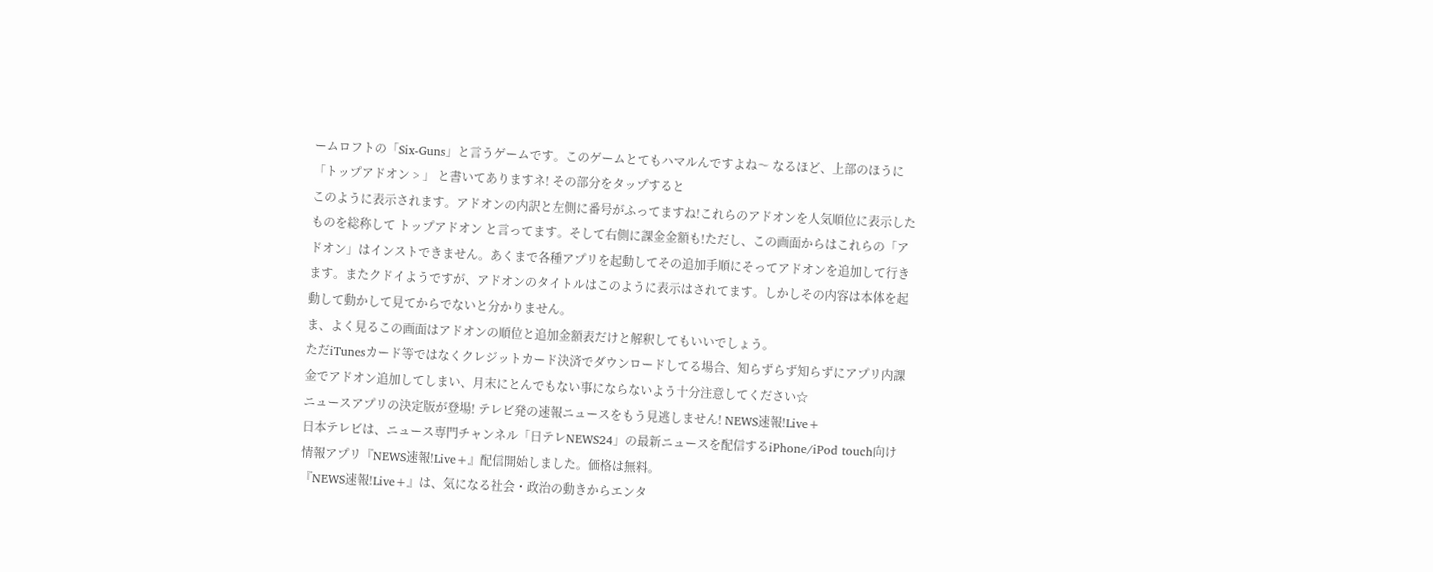ームロフトの「Six-Guns」と言うゲームです。このゲームとてもハマルんですよね〜 なるほど、上部のほうに 「トップアドオン > 」 と書いてありますネ! その部分をタップすると
このように表示されます。アドオンの内訳と左側に番号がふってますね!これらのアドオンを人気順位に表示したものを総称して トップアドオン と言ってます。そして右側に課金金額も!ただし、この画面からはこれらの「アドオン」はインストできません。あくまで各種アプリを起動してその追加手順にそってアドオンを追加して行きます。またクドイようですが、アドオンのタイトルはこのように表示はされてます。しかしその内容は本体を起動して動かして見てからでないと分かりません。
ま、よく見るこの画面はアドオンの順位と追加金額表だけと解釈してもいいでしょう。
ただiTunesカード等ではなくクレジットカード決済でダウンロードしてる場合、知らずらず知らずにアプリ内課金でアドオン追加してしまい、月末にとんでもない事にならないよう十分注意してください☆
ニュースアプリの決定版が登場! テレビ発の速報ニュースをもう見逃しません! NEWS速報!Live+
日本テレビは、ニュース専門チャンネル「日テレNEWS24」の最新ニュースを配信するiPhone/iPod touch向け情報アプリ『NEWS速報!Live+』配信開始しました。価格は無料。
『NEWS速報!Live+』は、気になる社会・政治の動きからエンタ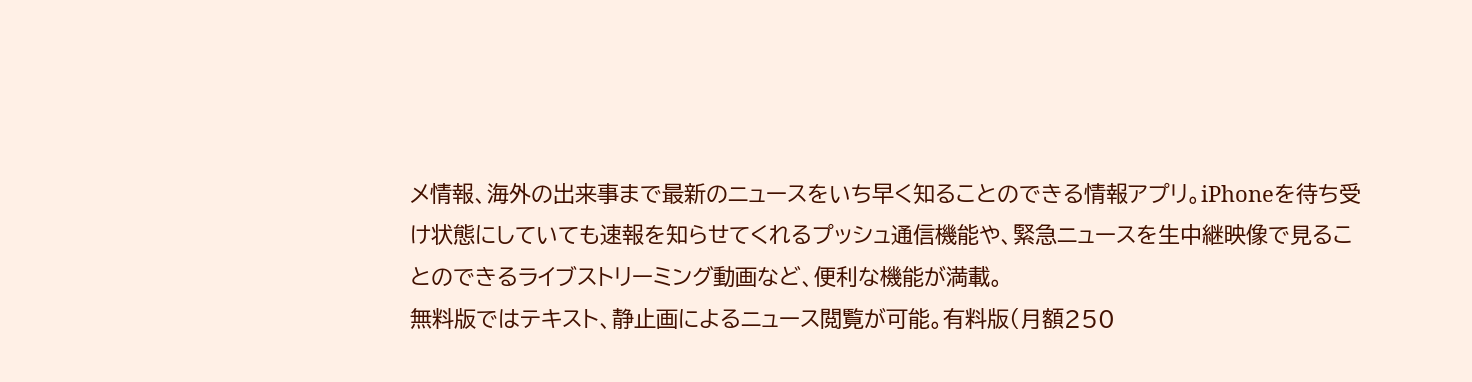メ情報、海外の出来事まで最新のニュースをいち早く知ることのできる情報アプリ。iPhoneを待ち受け状態にしていても速報を知らせてくれるプッシュ通信機能や、緊急ニュースを生中継映像で見ることのできるライブストリーミング動画など、便利な機能が満載。
無料版ではテキスト、静止画によるニュース閲覧が可能。有料版(月額250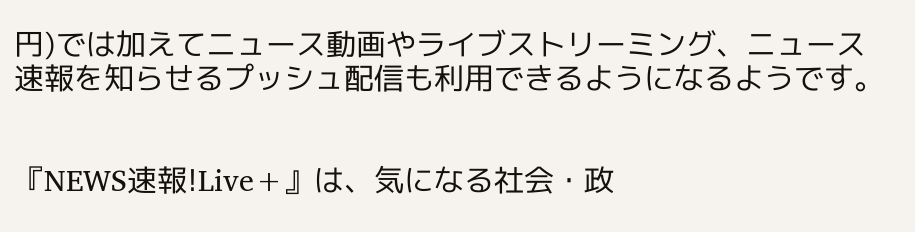円)では加えてニュース動画やライブストリーミング、ニュース速報を知らせるプッシュ配信も利用できるようになるようです。


『NEWS速報!Live+』は、気になる社会・政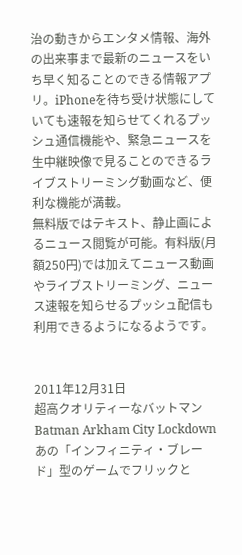治の動きからエンタメ情報、海外の出来事まで最新のニュースをいち早く知ることのできる情報アプリ。iPhoneを待ち受け状態にしていても速報を知らせてくれるプッシュ通信機能や、緊急ニュースを生中継映像で見ることのできるライブストリーミング動画など、便利な機能が満載。
無料版ではテキスト、静止画によるニュース閲覧が可能。有料版(月額250円)では加えてニュース動画やライブストリーミング、ニュース速報を知らせるプッシュ配信も利用できるようになるようです。


2011年12月31日
超高クオリティーなバットマン Batman Arkham City Lockdown
あの「インフィニティ・ブレード」型のゲームでフリックと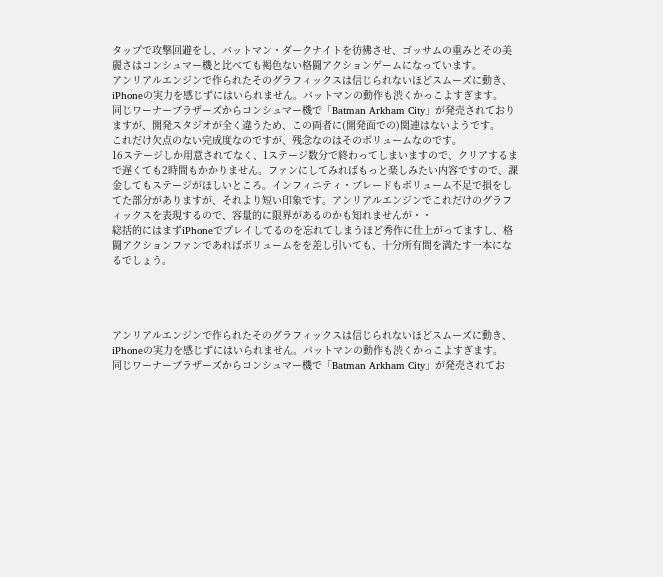タップで攻撃回避をし、バットマン・ダークナイトを彷彿させ、ゴッサムの重みとその美麗さはコンシュマー機と比べても褐色ない格闘アクションゲームになっています。
アンリアルエンジンで作られたそのグラフィックスは信じられないほどスムーズに動き、iPhoneの実力を感じずにはいられません。バットマンの動作も渋くかっこよすぎます。
同じワーナーブラザーズからコンシュマー機で「Batman Arkham City」が発売されておりますが、開発スタジオが全く違うため、この両者に(開発面での)関連はないようです。
これだけ欠点のない完成度なのですが、残念なのはそのボリュームなのです。
16ステージしか用意されてなく、1ステージ数分で終わってしまいますので、クリアするまで遅くても2時間もかかりません。ファンにしてみればもっと楽しみたい内容ですので、課金してもステージがほしいところ。インフィニティ・ブレードもボリューム不足で損をしてた部分がありますが、それより短い印象です。アンリアルエンジンでこれだけのグラフィックスを表現するので、容量的に限界があるのかも知れませんが・・
総括的にはまずiPhoneでプレイしてるのを忘れてしまうほど秀作に仕上がってますし、格闘アクションファンであればボリュームをを差し引いても、十分所有間を満たす一本になるでしょう。




アンリアルエンジンで作られたそのグラフィックスは信じられないほどスムーズに動き、iPhoneの実力を感じずにはいられません。バットマンの動作も渋くかっこよすぎます。
同じワーナーブラザーズからコンシュマー機で「Batman Arkham City」が発売されてお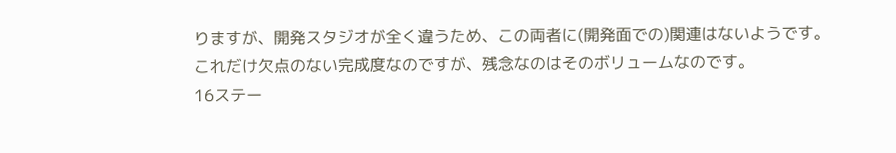りますが、開発スタジオが全く違うため、この両者に(開発面での)関連はないようです。
これだけ欠点のない完成度なのですが、残念なのはそのボリュームなのです。
16ステー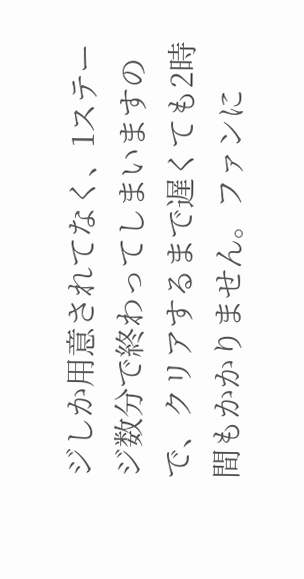ジしか用意されてなく、1ステージ数分で終わってしまいますので、クリアするまで遅くても2時間もかかりません。ファンに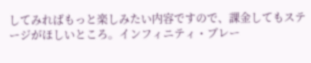してみればもっと楽しみたい内容ですので、課金してもステージがほしいところ。インフィニティ・ブレー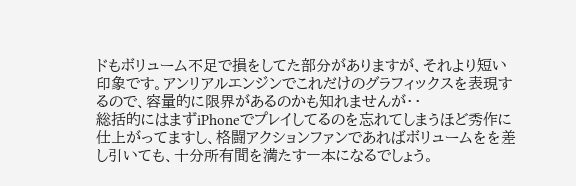ドもボリューム不足で損をしてた部分がありますが、それより短い印象です。アンリアルエンジンでこれだけのグラフィックスを表現するので、容量的に限界があるのかも知れませんが・・
総括的にはまずiPhoneでプレイしてるのを忘れてしまうほど秀作に仕上がってますし、格闘アクションファンであればボリュームをを差し引いても、十分所有間を満たす一本になるでしょう。